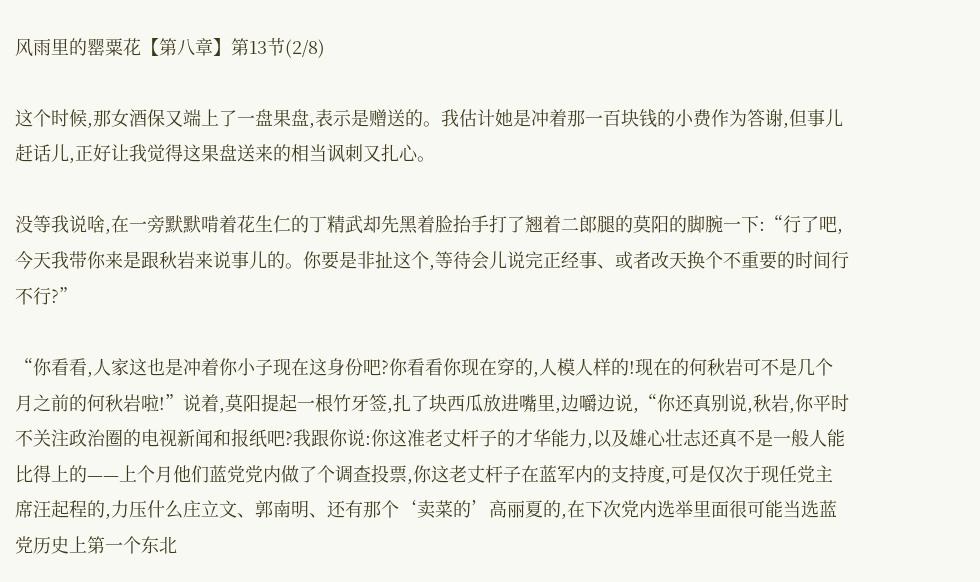风雨里的罂粟花【第八章】第13节(2/8)

这个时候,那女酒保又端上了一盘果盘,表示是赠送的。我估计她是冲着那一百块钱的小费作为答谢,但事儿赶话儿,正好让我觉得这果盘送来的相当讽刺又扎心。

没等我说啥,在一旁默默啃着花生仁的丁精武却先黑着脸抬手打了翘着二郎腿的莫阳的脚腕一下:“行了吧,今天我带你来是跟秋岩来说事儿的。你要是非扯这个,等待会儿说完正经事、或者改天换个不重要的时间行不行?”

“你看看,人家这也是冲着你小子现在这身份吧?你看看你现在穿的,人模人样的!现在的何秋岩可不是几个月之前的何秋岩啦!”说着,莫阳提起一根竹牙签,扎了块西瓜放进嘴里,边嚼边说,“你还真别说,秋岩,你平时不关注政治圈的电视新闻和报纸吧?我跟你说:你这准老丈杆子的才华能力,以及雄心壮志还真不是一般人能比得上的——上个月他们蓝党党内做了个调查投票,你这老丈杆子在蓝军内的支持度,可是仅次于现任党主席汪起程的,力压什么庄立文、郭南明、还有那个‘卖菜的’高丽夏的,在下次党内选举里面很可能当选蓝党历史上第一个东北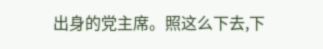出身的党主席。照这么下去,下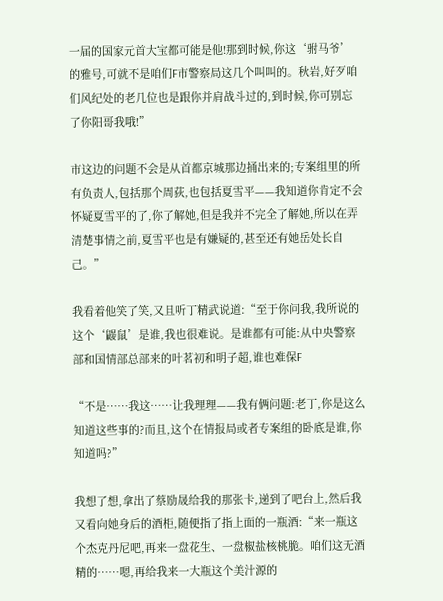一届的国家元首大宝都可能是他!那到时候,你这‘驸马爷’的雅号,可就不是咱们F市警察局这几个叫叫的。秋岩,好歹咱们风纪处的老几位也是跟你并肩战斗过的,到时候,你可别忘了你阳哥我哦!”

市这边的问题不会是从首都京城那边捅出来的;专案组里的所有负责人,包括那个周荻,也包括夏雪平——我知道你肯定不会怀疑夏雪平的了,你了解她,但是我并不完全了解她,所以在弄清楚事情之前,夏雪平也是有嫌疑的,甚至还有她岳处长自己。”

我看着他笑了笑,又且听丁精武说道:“至于你问我,我所说的这个‘鼹鼠’是谁,我也很难说。是谁都有可能:从中央警察部和国情部总部来的叶茗初和明子超,谁也难保F

“不是……我这……让我理理——我有俩问题:老丁,你是这么知道这些事的?而且,这个在情报局或者专案组的卧底是谁,你知道吗?”

我想了想,拿出了蔡励晟给我的那张卡,递到了吧台上,然后我又看向她身后的酒柜,随便指了指上面的一瓶酒:“来一瓶这个杰克丹尼吧,再来一盘花生、一盘椒盐核桃脆。咱们这无酒精的……嗯,再给我来一大瓶这个美汁源的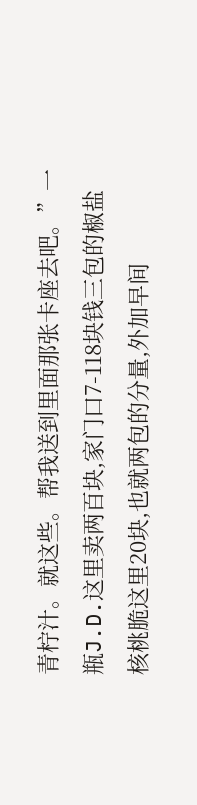青柠汁。就这些。帮我送到里面那张卡座去吧。”一瓶J.D.这里卖两百块,家门口7-118块钱三包的椒盐核桃脆这里20块,也就两包的分量,外加早间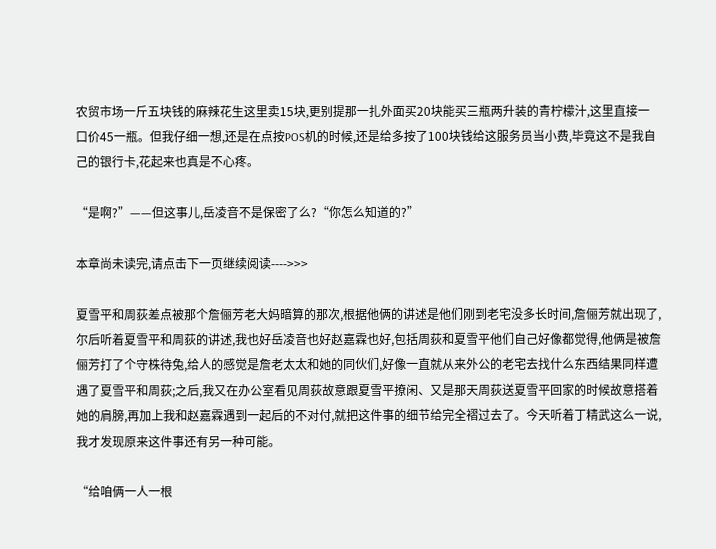农贸市场一斤五块钱的麻辣花生这里卖15块,更别提那一扎外面买20块能买三瓶两升装的青柠檬汁,这里直接一口价45一瓶。但我仔细一想,还是在点按POS机的时候,还是给多按了100块钱给这服务员当小费,毕竟这不是我自己的银行卡,花起来也真是不心疼。

“是啊?”——但这事儿,岳凌音不是保密了么?“你怎么知道的?”

本章尚未读完,请点击下一页继续阅读---->>>

夏雪平和周荻差点被那个詹俪芳老大妈暗算的那次,根据他俩的讲述是他们刚到老宅没多长时间,詹俪芳就出现了,尔后听着夏雪平和周荻的讲述,我也好岳凌音也好赵嘉霖也好,包括周荻和夏雪平他们自己好像都觉得,他俩是被詹俪芳打了个守株待兔,给人的感觉是詹老太太和她的同伙们,好像一直就从来外公的老宅去找什么东西结果同样遭遇了夏雪平和周荻;之后,我又在办公室看见周荻故意跟夏雪平撩闲、又是那天周荻送夏雪平回家的时候故意搭着她的肩膀,再加上我和赵嘉霖遇到一起后的不对付,就把这件事的细节给完全褶过去了。今天听着丁精武这么一说,我才发现原来这件事还有另一种可能。

“给咱俩一人一根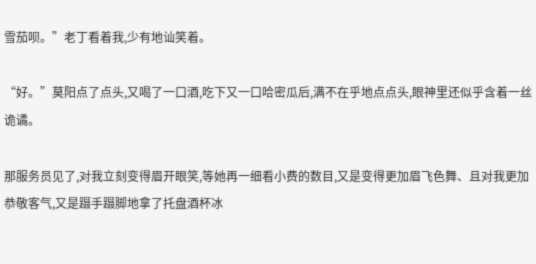雪茄呗。”老丁看着我,少有地讪笑着。

“好。”莫阳点了点头,又喝了一口酒,吃下又一口哈密瓜后,满不在乎地点点头,眼神里还似乎含着一丝诡谲。

那服务员见了,对我立刻变得眉开眼笑,等她再一细看小费的数目,又是变得更加眉飞色舞、且对我更加恭敬客气,又是蹑手蹑脚地拿了托盘酒杯冰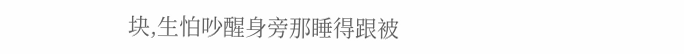块,生怕吵醒身旁那睡得跟被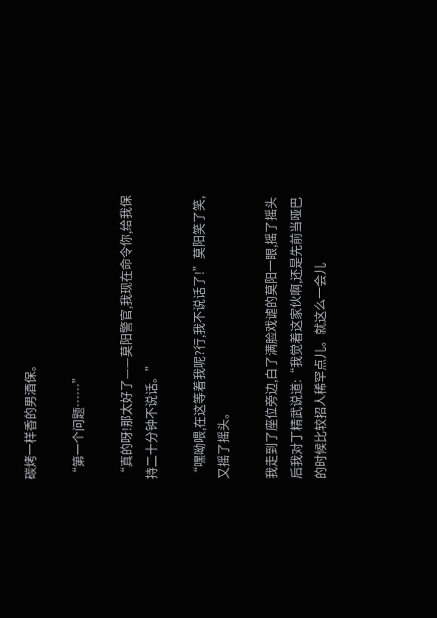碳烤一样香的男酒保。

“第一个问题……”

“真的呀!那太好了——莫阳警官,我现在命令你,给我保持二十分钟不说话。”

“嘿呦喂,在这等着我呢?行,我不说话了!”莫阳笑了笑,又摇了摇头。

我走到了座位旁边,白了满脸戏谑的莫阳一眼,摇了摇头后我对丁精武说道:“我觉着这家伙啊,还是先前当哑巴的时候比较招人稀罕点儿。就这么一会儿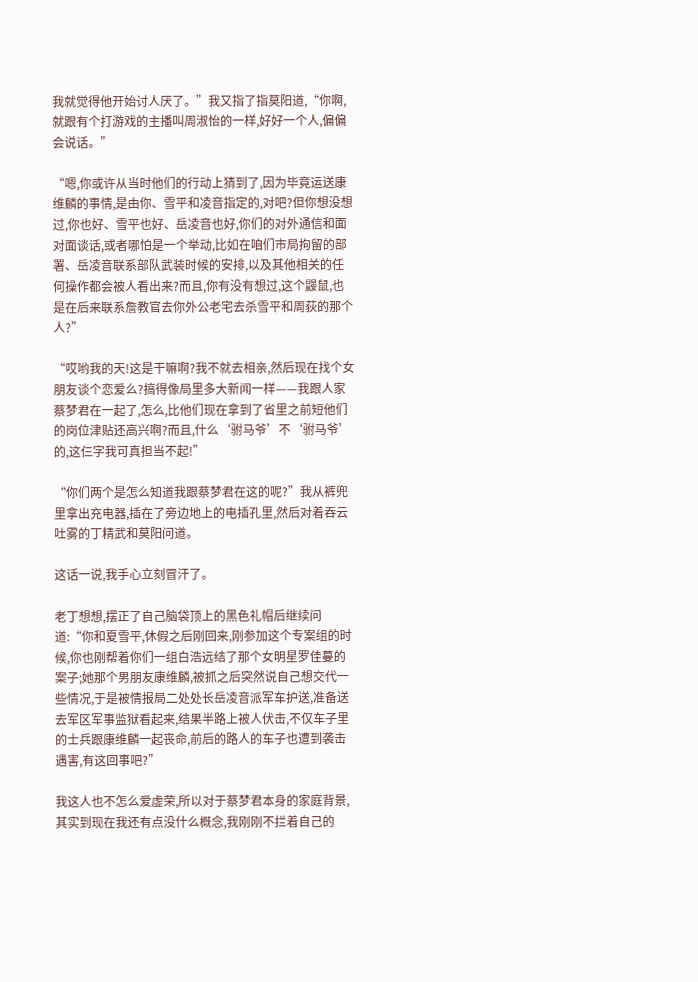我就觉得他开始讨人厌了。”我又指了指莫阳道,“你啊,就跟有个打游戏的主播叫周淑怡的一样,好好一个人,偏偏会说话。”

“嗯,你或许从当时他们的行动上猜到了,因为毕竟运送康维麟的事情,是由你、雪平和凌音指定的,对吧?但你想没想过,你也好、雪平也好、岳凌音也好,你们的对外通信和面对面谈话,或者哪怕是一个举动,比如在咱们市局拘留的部署、岳凌音联系部队武装时候的安排,以及其他相关的任何操作都会被人看出来?而且,你有没有想过,这个鼹鼠,也是在后来联系詹教官去你外公老宅去杀雪平和周荻的那个人?”

“哎哟我的天!这是干嘛啊?我不就去相亲,然后现在找个女朋友谈个恋爱么?搞得像局里多大新闻一样——我跟人家蔡梦君在一起了,怎么,比他们现在拿到了省里之前短他们的岗位津贴还高兴啊?而且,什么‘驸马爷’不‘驸马爷’的,这仨字我可真担当不起!”

“你们两个是怎么知道我跟蔡梦君在这的呢?”我从裤兜里拿出充电器,插在了旁边地上的电插孔里,然后对着吞云吐雾的丁精武和莫阳问道。

这话一说,我手心立刻冒汗了。

老丁想想,摆正了自己脑袋顶上的黑色礼帽后继续问道:“你和夏雪平,休假之后刚回来,刚参加这个专案组的时候,你也刚帮着你们一组白浩远结了那个女明星罗佳蔓的案子;她那个男朋友康维麟,被抓之后突然说自己想交代一些情况,于是被情报局二处处长岳凌音派军车护送,准备送去军区军事监狱看起来,结果半路上被人伏击,不仅车子里的士兵跟康维麟一起丧命,前后的路人的车子也遭到袭击遇害,有这回事吧?”

我这人也不怎么爱虚荣,所以对于蔡梦君本身的家庭背景,其实到现在我还有点没什么概念,我刚刚不拦着自己的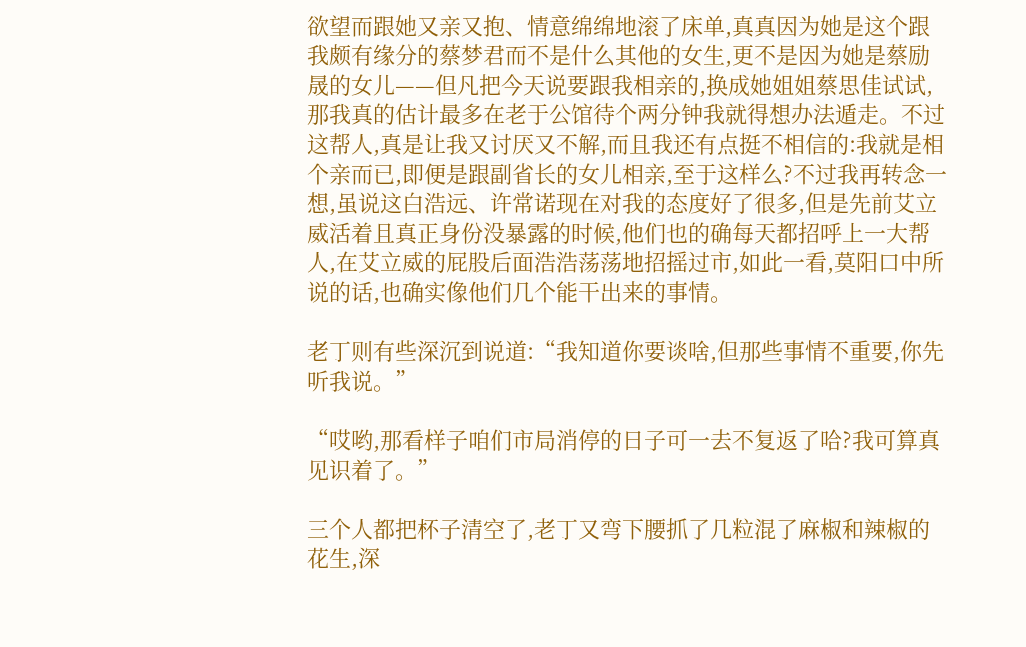欲望而跟她又亲又抱、情意绵绵地滚了床单,真真因为她是这个跟我颇有缘分的蔡梦君而不是什么其他的女生,更不是因为她是蔡励晟的女儿——但凡把今天说要跟我相亲的,换成她姐姐蔡思佳试试,那我真的估计最多在老于公馆待个两分钟我就得想办法遁走。不过这帮人,真是让我又讨厌又不解,而且我还有点挺不相信的:我就是相个亲而已,即便是跟副省长的女儿相亲,至于这样么?不过我再转念一想,虽说这白浩远、许常诺现在对我的态度好了很多,但是先前艾立威活着且真正身份没暴露的时候,他们也的确每天都招呼上一大帮人,在艾立威的屁股后面浩浩荡荡地招摇过市,如此一看,莫阳口中所说的话,也确实像他们几个能干出来的事情。

老丁则有些深沉到说道:“我知道你要谈啥,但那些事情不重要,你先听我说。”

“哎哟,那看样子咱们市局消停的日子可一去不复返了哈?我可算真见识着了。”

三个人都把杯子清空了,老丁又弯下腰抓了几粒混了麻椒和辣椒的花生,深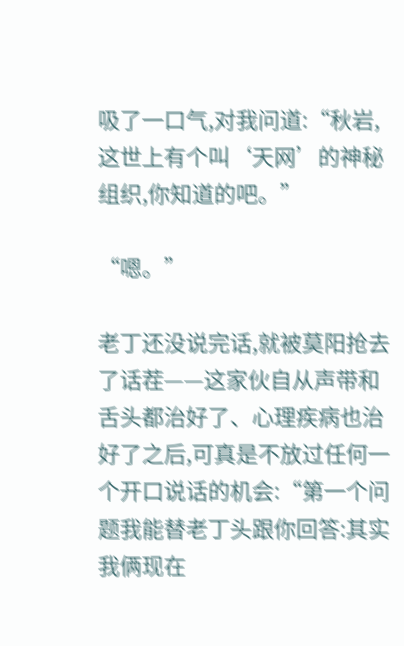吸了一口气,对我问道:“秋岩,这世上有个叫‘天网’的神秘组织,你知道的吧。”

“嗯。”

老丁还没说完话,就被莫阳抢去了话茬——这家伙自从声带和舌头都治好了、心理疾病也治好了之后,可真是不放过任何一个开口说话的机会:“第一个问题我能替老丁头跟你回答:其实我俩现在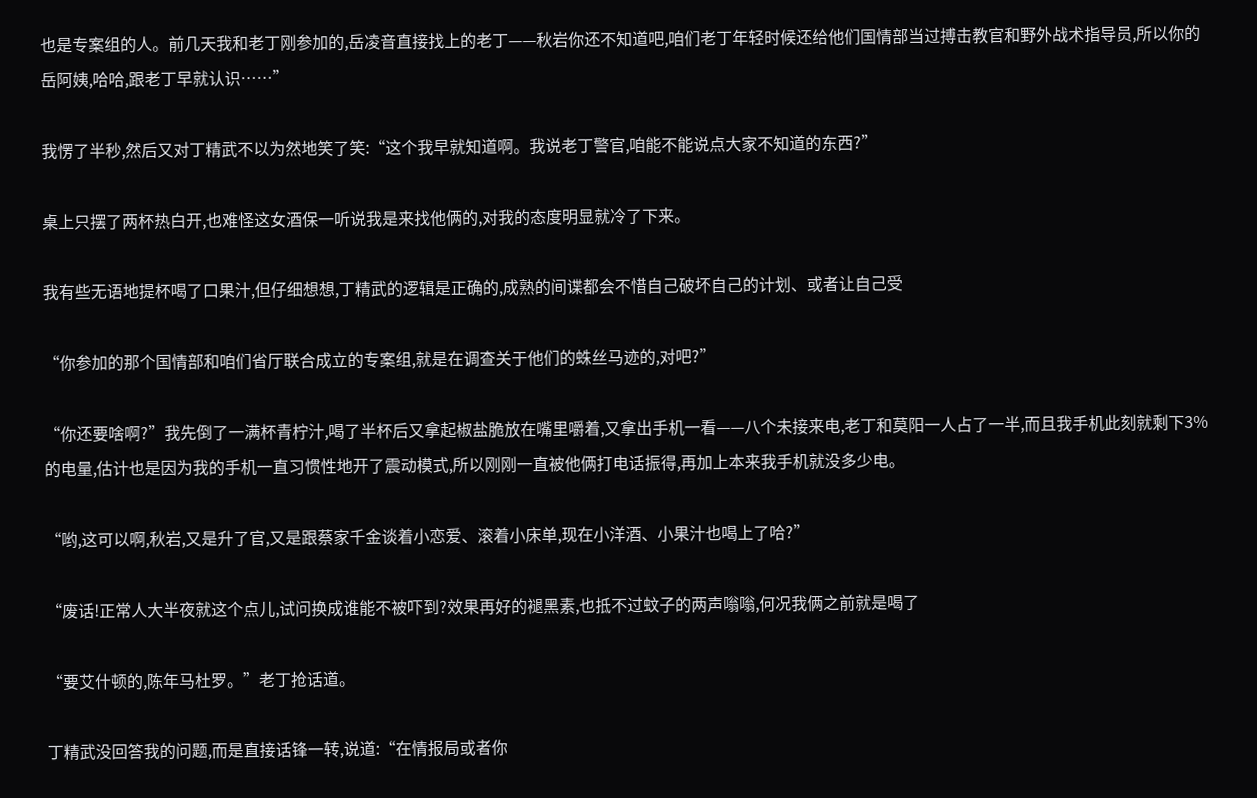也是专案组的人。前几天我和老丁刚参加的,岳凌音直接找上的老丁——秋岩你还不知道吧,咱们老丁年轻时候还给他们国情部当过搏击教官和野外战术指导员,所以你的岳阿姨,哈哈,跟老丁早就认识……”

我愣了半秒,然后又对丁精武不以为然地笑了笑:“这个我早就知道啊。我说老丁警官,咱能不能说点大家不知道的东西?”

桌上只摆了两杯热白开,也难怪这女酒保一听说我是来找他俩的,对我的态度明显就冷了下来。

我有些无语地提杯喝了口果汁,但仔细想想,丁精武的逻辑是正确的,成熟的间谍都会不惜自己破坏自己的计划、或者让自己受

“你参加的那个国情部和咱们省厅联合成立的专案组,就是在调查关于他们的蛛丝马迹的,对吧?”

“你还要啥啊?”我先倒了一满杯青柠汁,喝了半杯后又拿起椒盐脆放在嘴里嚼着,又拿出手机一看——八个未接来电,老丁和莫阳一人占了一半,而且我手机此刻就剩下3%的电量,估计也是因为我的手机一直习惯性地开了震动模式,所以刚刚一直被他俩打电话振得,再加上本来我手机就没多少电。

“哟,这可以啊,秋岩,又是升了官,又是跟蔡家千金谈着小恋爱、滚着小床单,现在小洋酒、小果汁也喝上了哈?”

“废话!正常人大半夜就这个点儿,试问换成谁能不被吓到?效果再好的褪黑素,也抵不过蚊子的两声嗡嗡,何况我俩之前就是喝了

“要艾什顿的,陈年马杜罗。”老丁抢话道。

丁精武没回答我的问题,而是直接话锋一转,说道:“在情报局或者你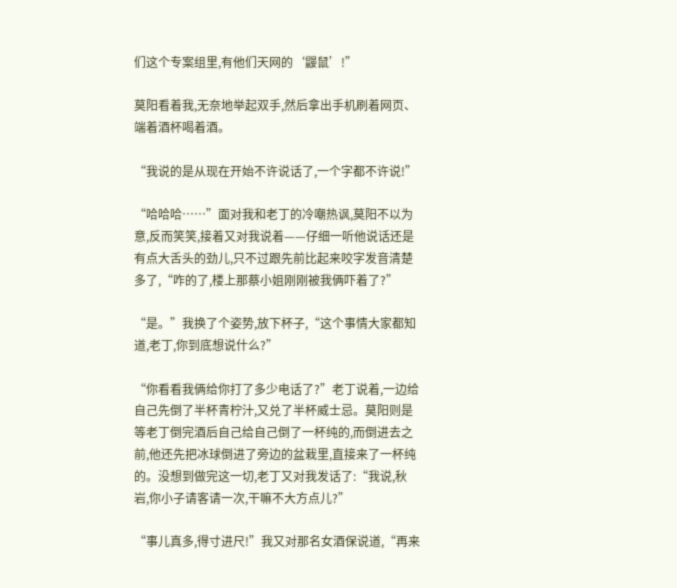们这个专案组里,有他们天网的‘鼹鼠’!”

莫阳看着我,无奈地举起双手,然后拿出手机刷着网页、端着酒杯喝着酒。

“我说的是从现在开始不许说话了,一个字都不许说!”

“哈哈哈……”面对我和老丁的冷嘲热讽,莫阳不以为意,反而笑笑,接着又对我说着——仔细一听他说话还是有点大舌头的劲儿,只不过跟先前比起来咬字发音清楚多了,“咋的了,楼上那蔡小姐刚刚被我俩吓着了?”

“是。”我换了个姿势,放下杯子,“这个事情大家都知道,老丁,你到底想说什么?”

“你看看我俩给你打了多少电话了?”老丁说着,一边给自己先倒了半杯青柠汁,又兑了半杯威士忌。莫阳则是等老丁倒完酒后自己给自己倒了一杯纯的,而倒进去之前,他还先把冰球倒进了旁边的盆栽里,直接来了一杯纯的。没想到做完这一切,老丁又对我发话了:“我说,秋岩,你小子请客请一次,干嘛不大方点儿?”

“事儿真多,得寸进尺!”我又对那名女酒保说道,“再来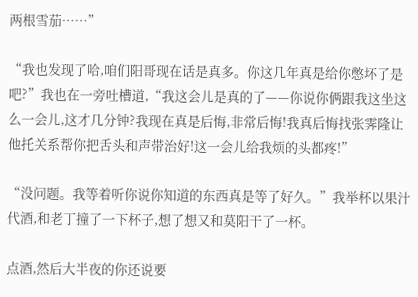两根雪茄……”

“我也发现了哈,咱们阳哥现在话是真多。你这几年真是给你憋坏了是吧?”我也在一旁吐槽道,“我这会儿是真的了——你说你俩跟我这坐这么一会儿,这才几分钟?我现在真是后悔,非常后悔!我真后悔找张霁隆让他托关系帮你把舌头和声带治好!这一会儿给我烦的头都疼!”

“没问题。我等着听你说你知道的东西真是等了好久。”我举杯以果汁代酒,和老丁撞了一下杯子,想了想又和莫阳干了一杯。

点酒,然后大半夜的你还说要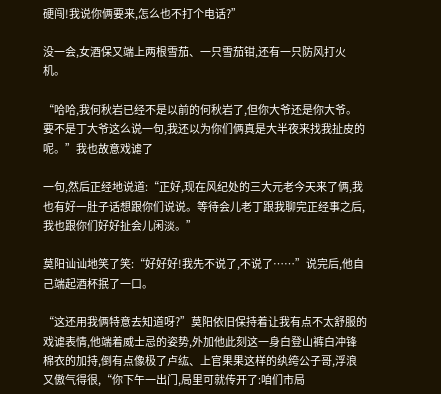硬闯!我说你俩要来,怎么也不打个电话?”

没一会,女酒保又端上两根雪茄、一只雪茄钳,还有一只防风打火机。

“哈哈,我何秋岩已经不是以前的何秋岩了,但你大爷还是你大爷。要不是丁大爷这么说一句,我还以为你们俩真是大半夜来找我扯皮的呢。”我也故意戏谑了

一句,然后正经地说道:“正好,现在风纪处的三大元老今天来了俩,我也有好一肚子话想跟你们说说。等待会儿老丁跟我聊完正经事之后,我也跟你们好好扯会儿闲淡。”

莫阳讪讪地笑了笑:“好好好!我先不说了,不说了……”说完后,他自己端起酒杯抿了一口。

“这还用我俩特意去知道呀?”莫阳依旧保持着让我有点不太舒服的戏谑表情,他端着威士忌的姿势,外加他此刻这一身白登山裤白冲锋棉衣的加持,倒有点像极了卢纮、上官果果这样的纨绔公子哥,浮浪又傲气得很,“你下午一出门,局里可就传开了:咱们市局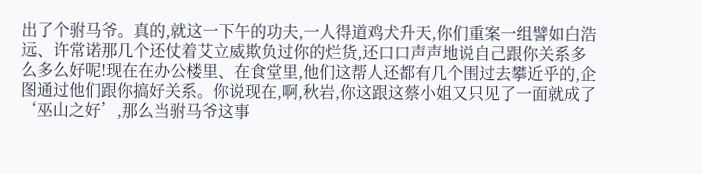出了个驸马爷。真的,就这一下午的功夫,一人得道鸡犬升天,你们重案一组譬如白浩远、许常诺那几个还仗着艾立威欺负过你的烂货,还口口声声地说自己跟你关系多么多么好呢!现在在办公楼里、在食堂里,他们这帮人还都有几个围过去攀近乎的,企图通过他们跟你搞好关系。你说现在,啊,秋岩,你这跟这蔡小姐又只见了一面就成了‘巫山之好’,那么当驸马爷这事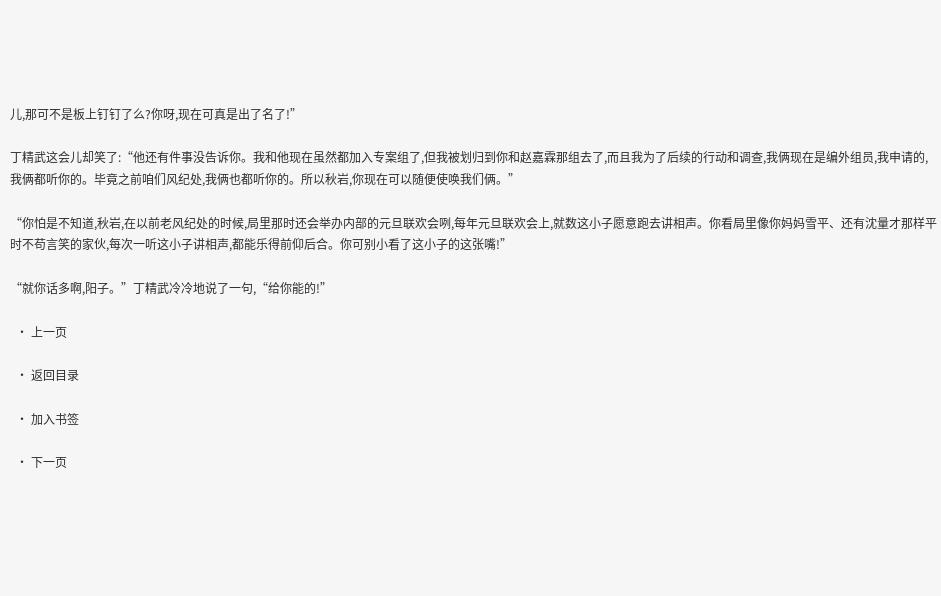儿,那可不是板上钉钉了么?你呀,现在可真是出了名了!”

丁精武这会儿却笑了:“他还有件事没告诉你。我和他现在虽然都加入专案组了,但我被划归到你和赵嘉霖那组去了,而且我为了后续的行动和调查,我俩现在是编外组员,我申请的,我俩都听你的。毕竟之前咱们风纪处,我俩也都听你的。所以秋岩,你现在可以随便使唤我们俩。”

“你怕是不知道,秋岩,在以前老风纪处的时候,局里那时还会举办内部的元旦联欢会咧,每年元旦联欢会上,就数这小子愿意跑去讲相声。你看局里像你妈妈雪平、还有沈量才那样平时不苟言笑的家伙,每次一听这小子讲相声,都能乐得前仰后合。你可别小看了这小子的这张嘴!”

“就你话多啊,阳子。”丁精武冷冷地说了一句,“给你能的!”

  • 上一页

  • 返回目录

  • 加入书签

  • 下一页